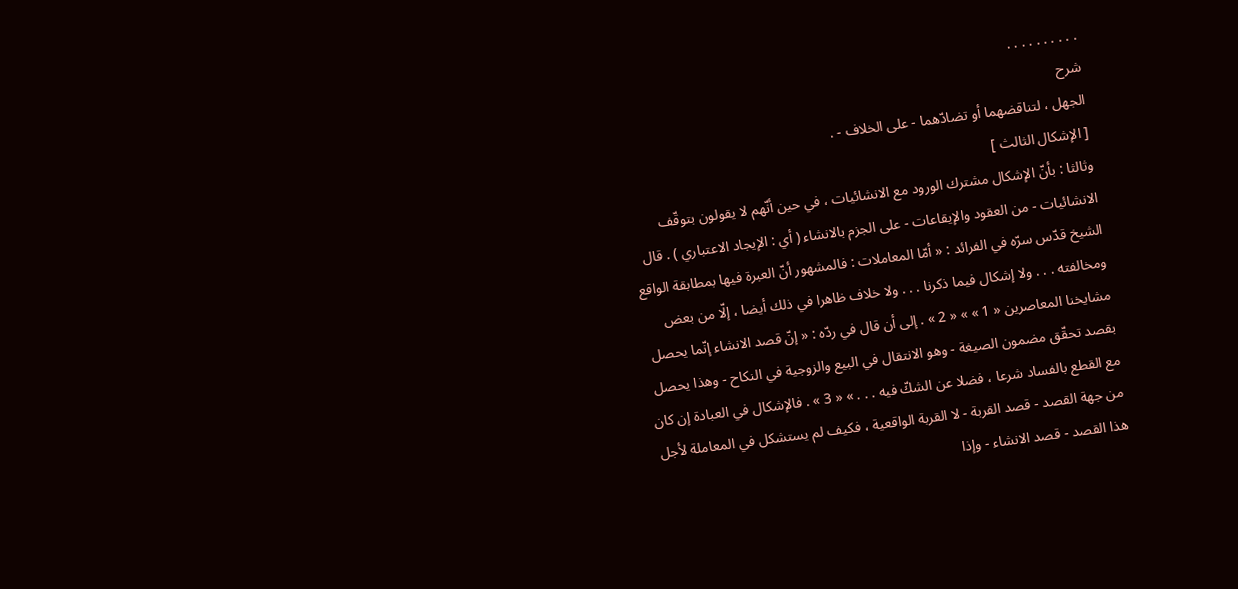. . . . . . . . . .
شرح
الجهل ، لتناقضهما أو تضادّهما - على الخلاف - .
[ الإشكال الثالث ]
وثالثا : بأنّ الإشكال مشترك الورود مع الانشائيات ، في حين أنّهم لا يقولون بتوقّف الانشائيات - من العقود والإيقاعات - على الجزم بالانشاء ( أي : الإيجاد الاعتباري ) . قال الشيخ قدّس سرّه في الفرائد : « أمّا المعاملات : فالمشهور أنّ العبرة فيها بمطابقة الواقع ومخالفته . . . ولا إشكال فيما ذكرنا . . . ولا خلاف ظاهرا في ذلك أيضا ، إلّا من بعض مشايخنا المعاصرين « 1 » » « 2 » . إلى أن قال في ردّه : « إنّ قصد الانشاء إنّما يحصل بقصد تحقّق مضمون الصيغة - وهو الانتقال في البيع والزوجية في النكاح - وهذا يحصل مع القطع بالفساد شرعا ، فضلا عن الشكّ فيه . . . » « 3 » . فالإشكال في العبادة إن كان من جهة القصد - قصد القربة - لا القربة الواقعية ، فكيف لم يستشكل في المعاملة لأجل هذا القصد - قصد الانشاء - وإذا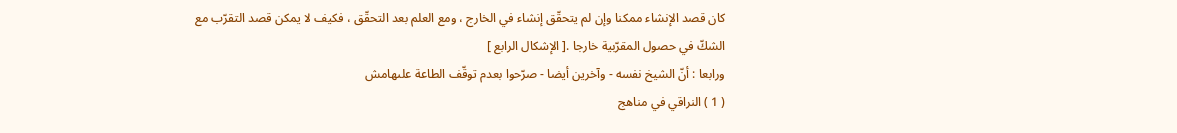كان قصد الإنشاء ممكنا وإن لم يتحقّق إنشاء في الخارج ، ومع العلم بعد التحقّق ، فكيف لا يمكن قصد التقرّب مع الشكّ في حصول المقرّبية خارجا .[ الإشكال الرابع ]
ورابعا : أنّ الشيخ نفسه - وآخرين أيضا - صرّحوا بعدم توقّف الطاعة علىهامش
( 1 ) النراقي في مناهج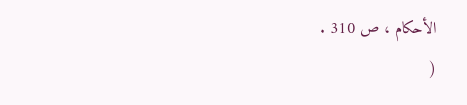الأحكام ، ص 310 .
(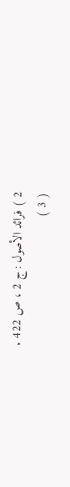2 ) فرائد الأصول : ج 2 ، ص 422 .
( 3 )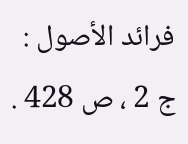فرائد الأصول : ج 2 ، ص 428 .